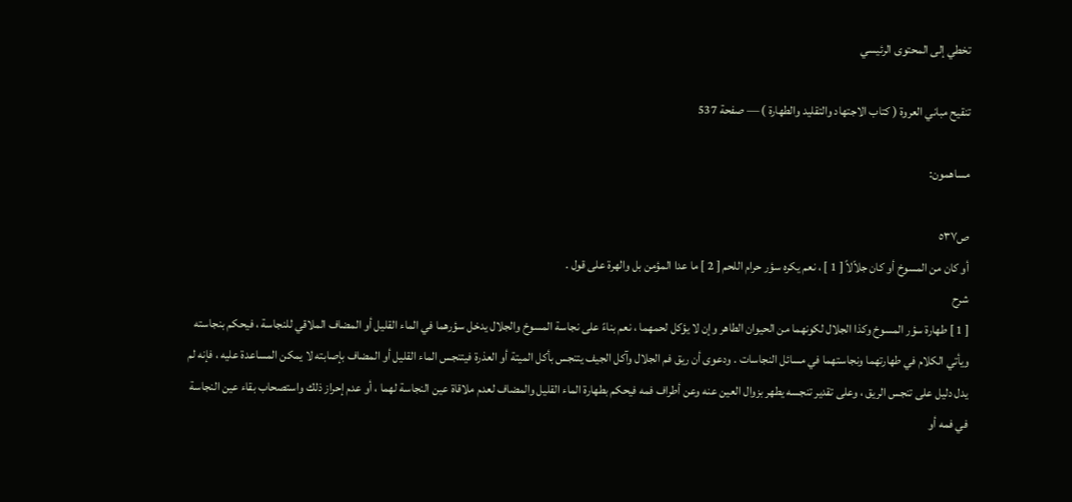تخطي إلى المحتوى الرئيسي

تنقيح مباني العروة ( كتاب الاجتهاد والتقليد والطهارة ) — صفحة 537

مساهمون:

ص٥٣٧
أو كان من المسوخ أو كان جلاّلاً [ 1 ] ، نعم يكره سؤر حرام اللحم [ 2 ] ما عدا المؤمن بل والهرة على قول .
شرح
[ 1 ] طهارة سؤر المسوخ وكذا الجلال لكونهما من الحيوان الطاهر وإن لا يؤكل لحمهما ، نعم بناءً على نجاسة المسوخ والجلال يدخل سؤرهما في الماء القليل أو المضاف الملاقي للنجاسة ، فيحكم بنجاسته ويأتي الكلام في طهارتهما ونجاستهما في مسائل النجاسات . ودعوى أن ريق فم الجلال وآكل الجيف يتنجس بأكل الميتة أو العذرة فيتنجس الماء القليل أو المضاف بإصابته لا يمكن المساعدة عليه ، فإنه لم يدل دليل على تنجس الريق ، وعلى تقدير تنجسه يطهر بزوال العين عنه وعن أطراف فمه فيحكم بطهارة الماء القليل والمضاف لعدم ملاقاة عين النجاسة لهما ، أو عدم إحراز ذلك واستصحاب بقاء عين النجاسة في فمه أو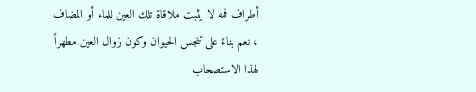أطراف فمه لا يثبت ملاقاة تلك العين للماء أو المضاف ، نعم بناءً على تنجس الحيوان وكون زوال العين مطهراً لهذا الاستصحاب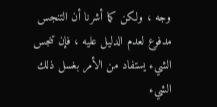وجه ، ولكن كما أشرنا أن التنجس مدفوع لعدم الدليل عليه ، فإن تنجس الشيء يستفاد من الأمر بغسل ذلك الشيء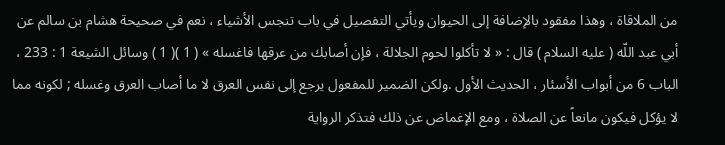من الملاقاة ، وهذا مفقود بالإضافة إلى الحيوان ويأتي التفصيل في باب تنجس الأشياء ، نعم في صحيحة هشام بن سالم عن أبي عبد اللّه ( عليه السلام ) قال : « لا تأكلوا لحوم الجلالة ، فإن أصابك من عرقها فاغسله » ( 1 )( 1 ) وسائل الشيعة 1 : 233 ، الباب 6 من أبواب الأسئار ، الحديث الأول .ولكن الضمير للمفعول يرجع إلى نفس العرق لا ما أصاب العرق وغسله ; لكونه مما لا يؤكل فيكون مانعاً عن الصلاة ، ومع الإغماض عن ذلك فتذكر الرواية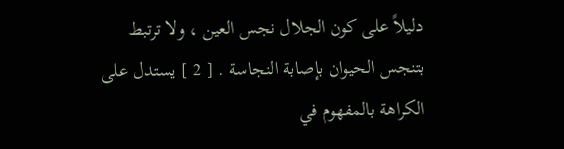دليلاً على كون الجلال نجس العين ، ولا ترتبط بتنجس الحيوان بإصابة النجاسة . [ 2 ] يستدل على الكراهة بالمفهوم في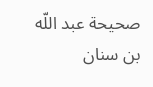صحيحة عبد اللّه بن سنان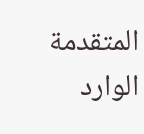المتقدمة الوارد